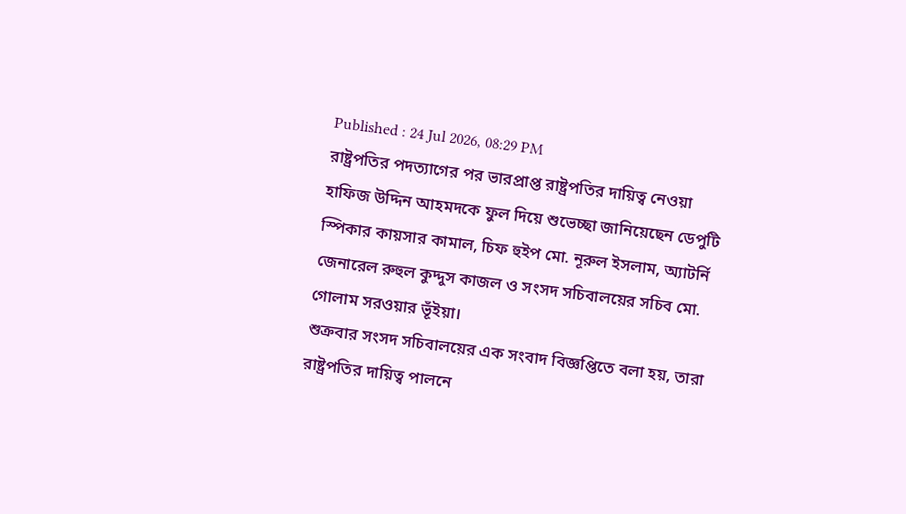Published : 24 Jul 2026, 08:29 PM
রাষ্ট্রপতির পদত্যাগের পর ভারপ্রাপ্ত রাষ্ট্রপতির দায়িত্ব নেওয়া হাফিজ উদ্দিন আহমদকে ফুল দিয়ে শুভেচ্ছা জানিয়েছেন ডেপুটি স্পিকার কায়সার কামাল, চিফ হুইপ মো. নূরুল ইসলাম, অ্যাটর্নি জেনারেল রুহুল কুদ্দুস কাজল ও সংসদ সচিবালয়ের সচিব মো. গোলাম সরওয়ার ভূঁইয়া।
শুক্রবার সংসদ সচিবালয়ের এক সংবাদ বিজ্ঞপ্তিতে বলা হয়, তারা রাষ্ট্রপতির দায়িত্ব পালনে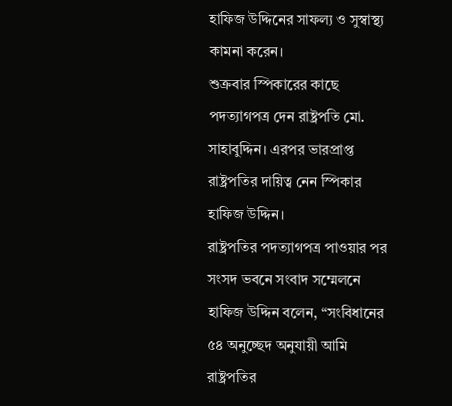হাফিজ উদ্দিনের সাফল্য ও সুস্বাস্থ্য কামনা করেন।
শুক্রবার স্পিকারের কাছে পদত্যাগপত্র দেন রাষ্ট্রপতি মো. সাহাবুদ্দিন। এরপর ভারপ্রাপ্ত রাষ্ট্রপতির দায়িত্ব নেন স্পিকার হাফিজ উদ্দিন।
রাষ্ট্রপতির পদত্যাগপত্র পাওয়ার পর সংসদ ভবনে সংবাদ সম্মেলনে হাফিজ উদ্দিন বলেন, “সংবিধানের ৫৪ অনুচ্ছেদ অনুযায়ী আমি রাষ্ট্রপতির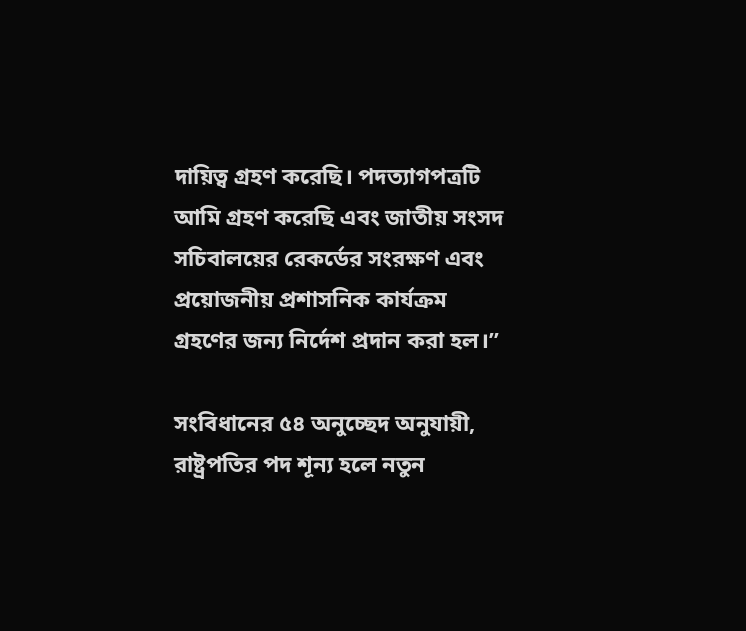দায়িত্ব গ্রহণ করেছি। পদত্যাগপত্রটি আমি গ্রহণ করেছি এবং জাতীয় সংসদ সচিবালয়ের রেকর্ডের সংরক্ষণ এবং প্রয়োজনীয় প্রশাসনিক কার্যক্রম গ্রহণের জন্য নির্দেশ প্রদান করা হল।”

সংবিধানের ৫৪ অনুচ্ছেদ অনুযায়ী, রাষ্ট্রপতির পদ শূন্য হলে নতুন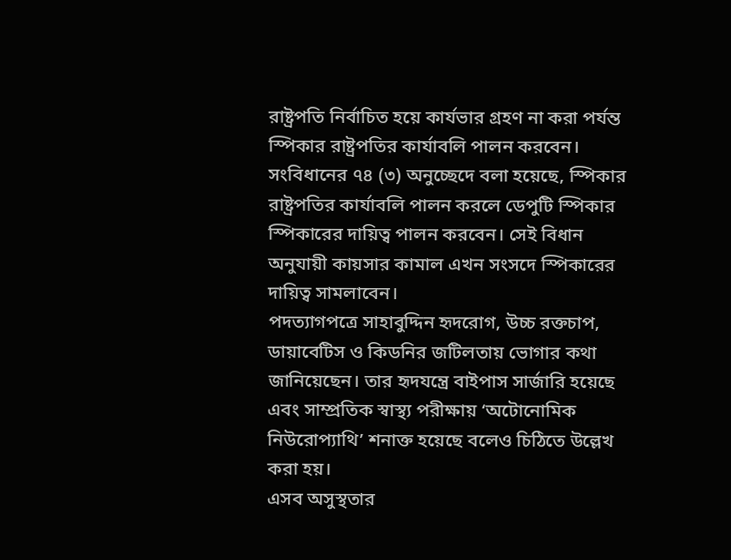রাষ্ট্রপতি নির্বাচিত হয়ে কার্যভার গ্রহণ না করা পর্যন্ত স্পিকার রাষ্ট্রপতির কার্যাবলি পালন করবেন।
সংবিধানের ৭৪ (৩) অনুচ্ছেদে বলা হয়েছে, স্পিকার রাষ্ট্রপতির কার্যাবলি পালন করলে ডেপুটি স্পিকার স্পিকারের দায়িত্ব পালন করবেন। সেই বিধান অনুযায়ী কায়সার কামাল এখন সংসদে স্পিকারের দায়িত্ব সামলাবেন।
পদত্যাগপত্রে সাহাবুদ্দিন হৃদরোগ, উচ্চ রক্তচাপ, ডায়াবেটিস ও কিডনির জটিলতায় ভোগার কথা জানিয়েছেন। তার হৃদযন্ত্রে বাইপাস সার্জারি হয়েছে এবং সাম্প্রতিক স্বাস্থ্য পরীক্ষায় ‘অটোনোমিক নিউরোপ্যাথি’ শনাক্ত হয়েছে বলেও চিঠিতে উল্লেখ করা হয়।
এসব অসুস্থতার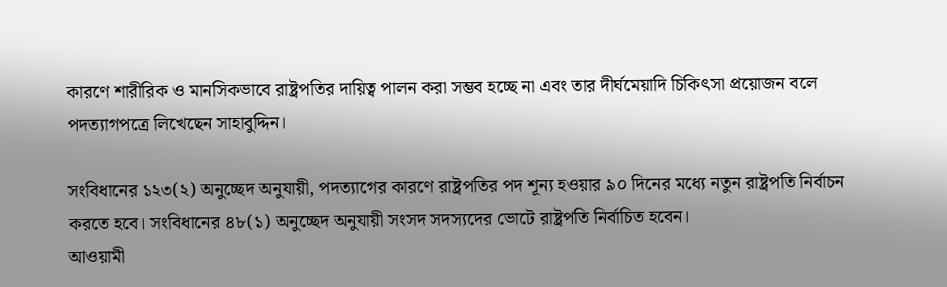কারণে শারীরিক ও মানসিকভাবে রাষ্ট্রপতির দায়িত্ব পালন করা সম্ভব হচ্ছে না এবং তার দীর্ঘমেয়াদি চিকিৎসা প্রয়োজন বলে পদত্যাগপত্রে লিখেছেন সাহাবুদ্দিন।

সংবিধানের ১২৩(২) অনুচ্ছেদ অনুযায়ী, পদত্যাগের কারণে রাষ্ট্রপতির পদ শূন্য হওয়ার ৯০ দিনের মধ্যে নতুন রাষ্ট্রপতি নির্বাচন করতে হবে। সংবিধানের ৪৮(১) অনুচ্ছেদ অনুযায়ী সংসদ সদস্যদের ভোটে রাষ্ট্রপতি নির্বাচিত হবেন।
আওয়ামী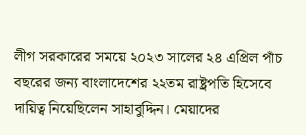লীগ সরকারের সময়ে ২০২৩ সালের ২৪ এপ্রিল পাঁচ বছরের জন্য বাংলাদেশের ২২তম রাষ্ট্রপতি হিসেবে দায়িত্ব নিয়েছিলেন সাহাবুদ্দিন। মেয়াদের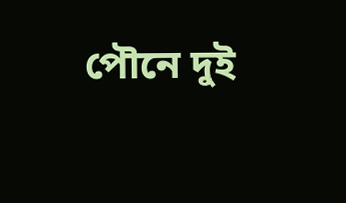পৌনে দুই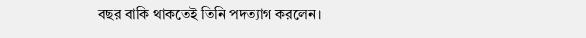বছর বাকি থাকতেই তিনি পদত্যাগ করলেন।